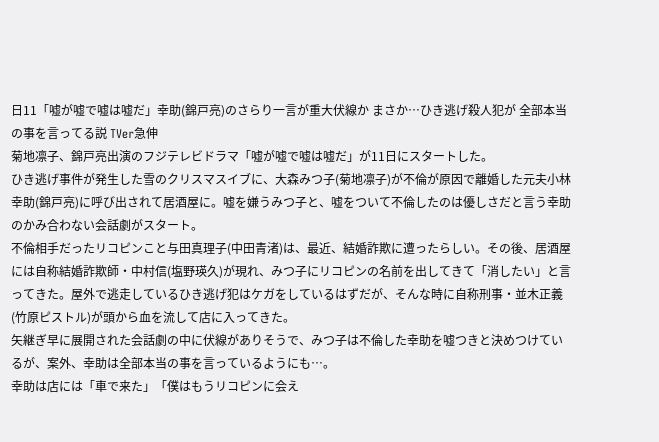日11「嘘が嘘で嘘は嘘だ」幸助(錦戸亮)のさらり一言が重大伏線か まさか…ひき逃げ殺人犯が 全部本当の事を言ってる説 TVer急伸
菊地凛子、錦戸亮出演のフジテレビドラマ「嘘が嘘で嘘は嘘だ」が11日にスタートした。
ひき逃げ事件が発生した雪のクリスマスイブに、大森みつ子(菊地凛子)が不倫が原因で離婚した元夫小林幸助(錦戸亮)に呼び出されて居酒屋に。嘘を嫌うみつ子と、嘘をついて不倫したのは優しさだと言う幸助のかみ合わない会話劇がスタート。
不倫相手だったリコピンこと与田真理子(中田青渚)は、最近、結婚詐欺に遭ったらしい。その後、居酒屋には自称結婚詐欺師・中村信(塩野瑛久)が現れ、みつ子にリコピンの名前を出してきて「消したい」と言ってきた。屋外で逃走しているひき逃げ犯はケガをしているはずだが、そんな時に自称刑事・並木正義(竹原ピストル)が頭から血を流して店に入ってきた。
矢継ぎ早に展開された会話劇の中に伏線がありそうで、みつ子は不倫した幸助を嘘つきと決めつけているが、案外、幸助は全部本当の事を言っているようにも…。
幸助は店には「車で来た」「僕はもうリコピンに会え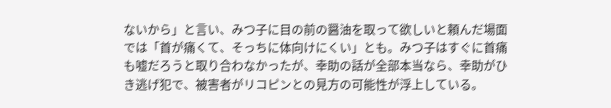ないから」と言い、みつ子に目の前の醤油を取って欲しいと頼んだ場面では「首が痛くて、そっちに体向けにくい」とも。みつ子はすぐに首痛も嘘だろうと取り合わなかったが、幸助の話が全部本当なら、幸助がひき逃げ犯で、被害者がリコピンとの見方の可能性が浮上している。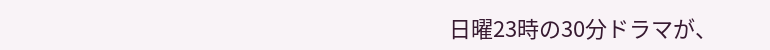日曜23時の30分ドラマが、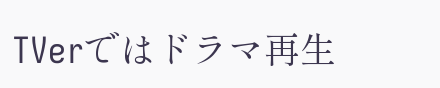TVerではドラマ再生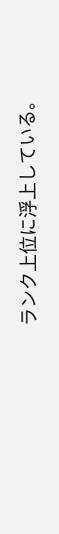ランク上位に浮上している。